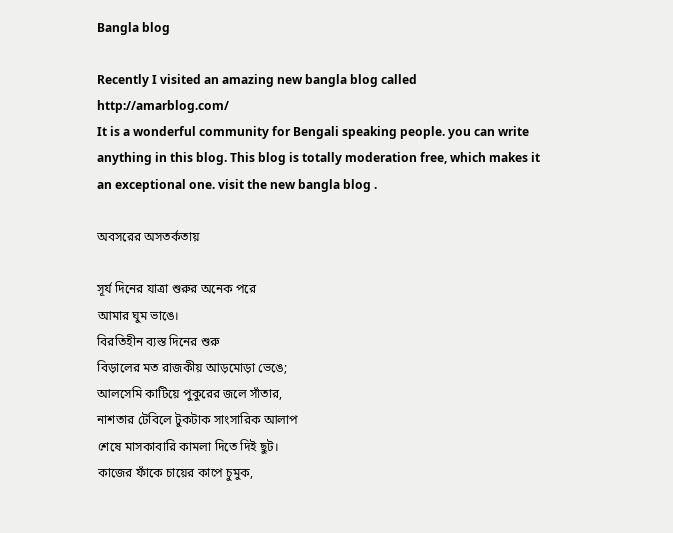Bangla blog

Recently I visited an amazing new bangla blog called http://amarblog.com/
It is a wonderful community for Bengali speaking people. you can write anything in this blog. This blog is totally moderation free, which makes it an exceptional one. visit the new bangla blog .

অবসরের অসতর্কতায়

সূর্য দিনের যাত্রা শুরুর অনেক পরে
আমার ঘুম ভাঙে।
বিরতিহীন ব্যস্ত দিনের শুরু
বিড়ালের মত রাজকীয় আড়মোড়া ভেঙে;
আলসেমি কাটিয়ে পুকুরের জলে সাঁতার,
নাশতার টেবিলে টুকটাক সাংসারিক আলাপ
শেষে মাসকাবারি কামলা দিতে দিই ছুট।
কাজের ফাঁকে চায়ের কাপে চুমুক,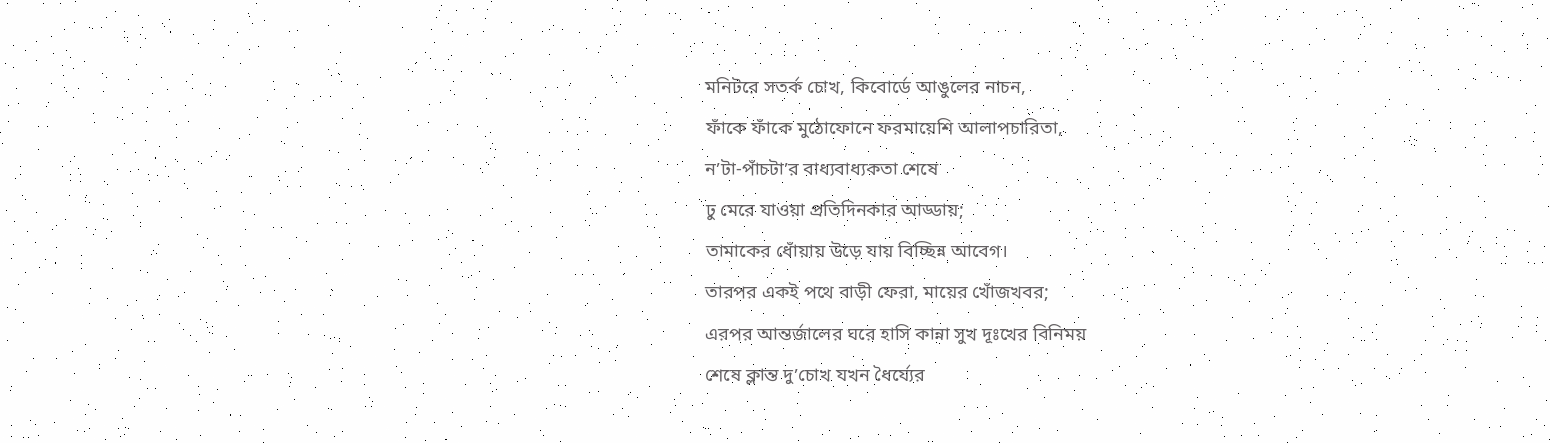মনিটরে সতর্ক চোখ, কিবোর্ডে আঙুলের নাচন,
ফাঁকে ফাঁকে মুঠোফোনে ফরমায়েশি আলাপচারিতা,
ন’টা-পাঁচটা’র বাধ্যবাধ্যকতা শেষে
ঢু মেরে যাওয়া প্রতিদিনকার আড্ডায়;
তামাকের ধোঁয়ায় উড়ে যায় বিচ্ছিন্ন আবেগ।
তারপর একই পথে বাড়ী ফেরা, মায়ের খোঁজখবর;
এরপর আন্তর্জালের ঘরে হাসি কান্না সুখ দূঃখের বিনিময়
শেষে ক্লান্ত দু’চোখ যখন ধৈর্য্যের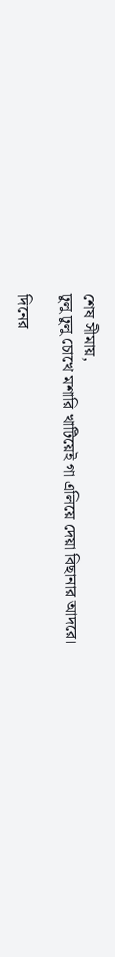শেষ সীমায়,
ঢুলু ঢুলু চোখে মশারি খাটিয়েই গা এলিয়ে দেয়া বিছানার আদরে।

দিনের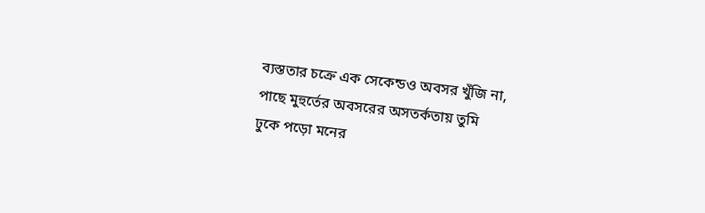ব্যস্ততার চক্রে এক সেকেন্ডও অবসর খুঁজি না,
পাছে মুহুর্তের অবসরের অসতর্কতায় তুমি
ঢুকে পড়ো মনের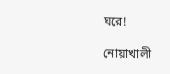ঘরে!

নোয়াখালী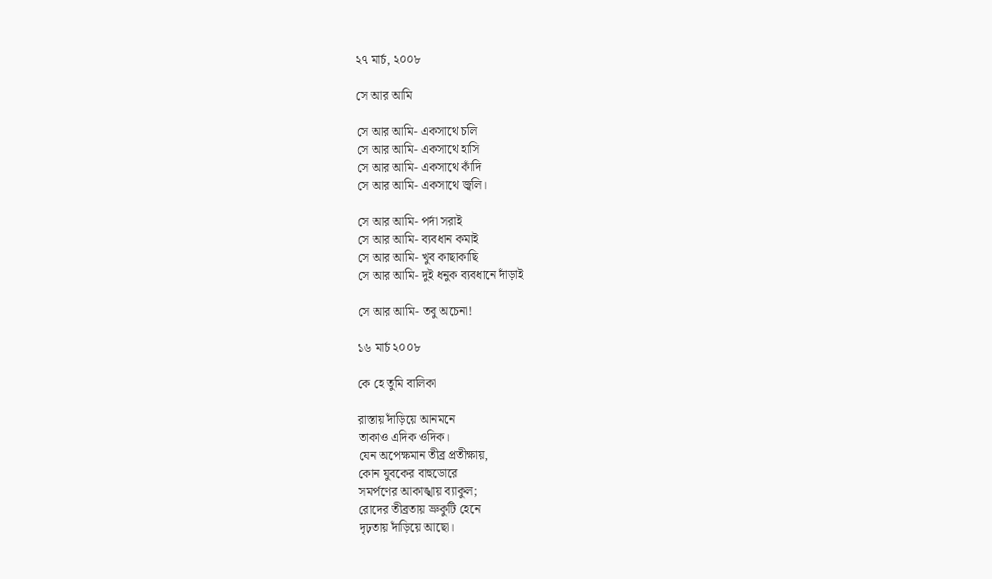২৭ মার্চ, ২০০৮

সে আর আমি

সে আর আমি- একসাথে চলি
সে আর আমি- একসাথে হাসি
সে আর আমি- একসাথে কাঁদি
সে আর আমি- একসাথে জ্বলি।

সে আর আমি- পর্দা সরাই
সে আর আমি- ব্যবধান কমাই
সে আর আমি- খুব কাছাকাছি
সে আর আমি- দুই ধনুক ব্যবধানে দাঁড়াই

সে আর আমি- তবু অচেনা!

১৬ মার্চ ২০০৮

কে হে তুমি বালিকা

রাস্তায় দাঁড়িয়ে আনমনে
তাকাও এদিক ওদিক।
যেন অপেক্ষমান তীব্র প্রতীক্ষায়,
কোন যুবকের বাহুডোরে
সমর্পণের আকাঙ্খায় ব্যাকুল;
রোদের তীব্রতায় ভ্রুকুটি হেনে
দৃঢ়তায় দাঁড়িয়ে আছো।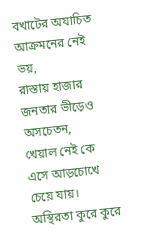বখাটের অযাচিত আক্রমনের নেই ভয়,
রাস্তায় হাজার জনতার ভীড়েও অসচেতন,
খেয়াল নেই কে এসে আড়চোখে চেয়ে যায়।
অস্থিরতা কুরে কুরে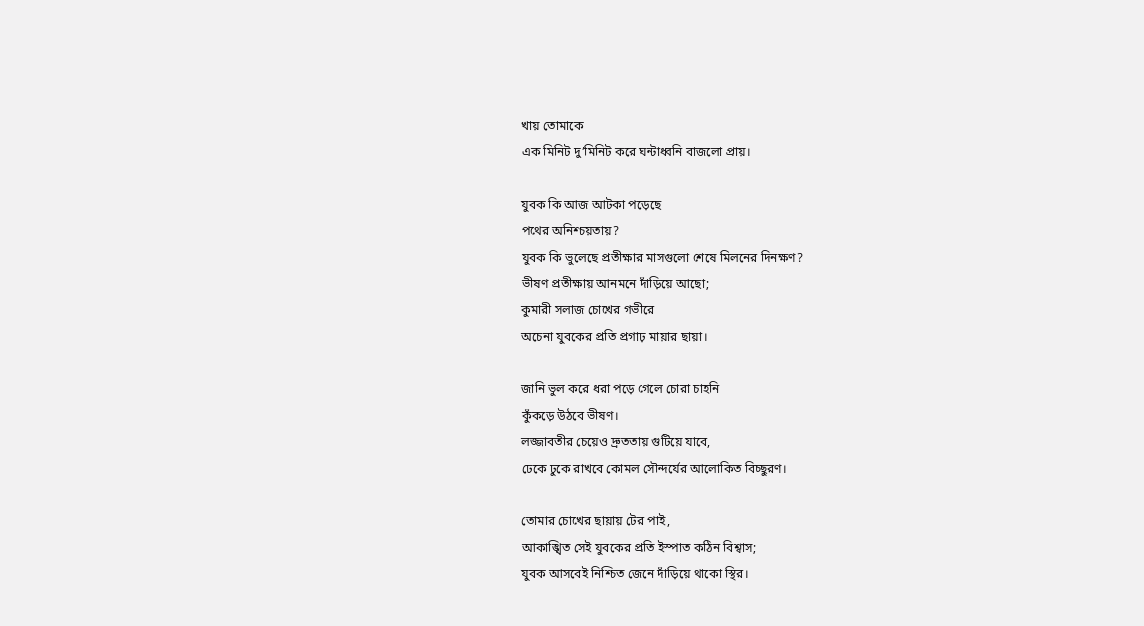খায় তোমাকে
এক মিনিট দু’মিনিট করে ঘন্টাধ্বনি বাজলো প্রায়।

যুবক কি আজ আটকা পড়েছে
পথের অনিশ্চয়তায়?
যুবক কি ভুলেছে প্রতীক্ষার মাসগুলো শেষে মিলনের দিনক্ষণ?
ভীষণ প্রতীক্ষায় আনমনে দাঁড়িয়ে আছো;
কুমারী সলাজ চোখের গভীরে
অচেনা যুবকের প্রতি প্রগাঢ় মায়ার ছায়া।

জানি ভুল করে ধরা পড়ে গেলে চোরা চাহনি
কুঁকড়ে উঠবে ভীষণ।
লজ্জাবতীর চেয়েও দ্রুততায় গুটিয়ে যাবে,
ঢেকে ঢুকে রাখবে কোমল সৌন্দর্যের আলোকিত বিচ্ছুরণ।

তোমার চোখের ছায়ায় টের পাই,
আকাঙ্খিত সেই যুবকের প্রতি ইস্পাত কঠিন বিশ্বাস;
যুবক আসবেই নিশ্চিত জেনে দাঁড়িয়ে থাকো স্থির।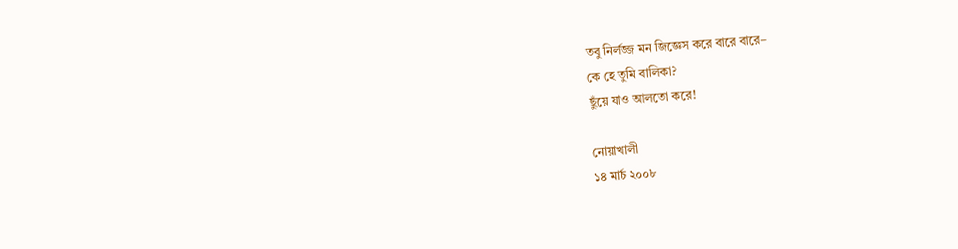তবু নির্লজ্জ মন জিজ্ঞেস করে বারে বারে–
কে হে তুমি বালিকা?
ছুঁয়ে যাও আলতো করে!

নোয়াখালী
১৪ মার্চ ২০০৮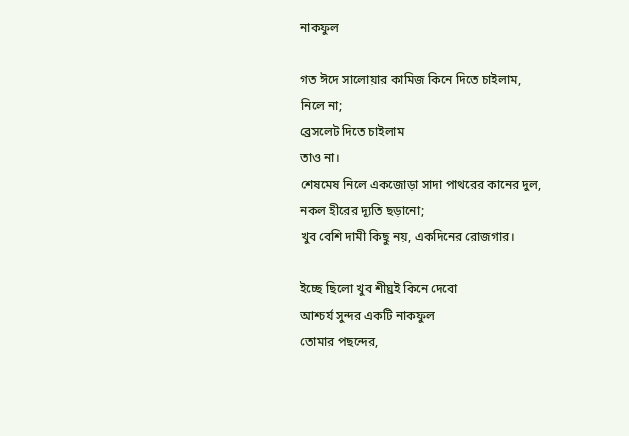নাকফুল

গত ঈদে সালোয়ার কামিজ কিনে দিতে চাইলাম,
নিলে না;
ব্রেসলেট দিতে চাইলাম
তাও না।
শেষমেষ নিলে একজোড়া সাদা পাথরের কানের দুল,
নকল হীরের দ্যূতি ছড়ানো;
খুব বেশি দামী কিছু নয়, একদিনের রোজগার।

ইচ্ছে ছিলো খুব শীঘ্রই কিনে দেবো
আশ্চর্য সুন্দর একটি নাকফুল
তোমার পছন্দের,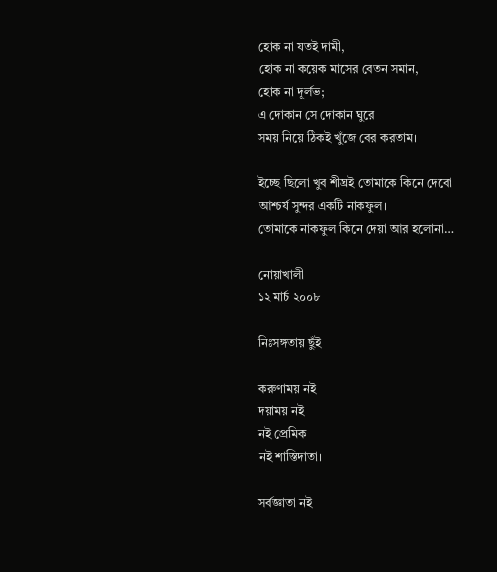হোক না যতই দামী,
হোক না কয়েক মাসের বেতন সমান,
হোক না দূর্লভ;
এ দোকান সে দোকান ঘুরে
সময় নিয়ে ঠিকই খুঁজে বের করতাম।

ইচ্ছে ছিলো খুব শীঘ্রই তোমাকে কিনে দেবো
আশ্চর্য সুন্দর একটি নাকফুল।
তোমাকে নাকফুল কিনে দেয়া আর হলোনা…

নোয়াখালী
১২ মার্চ ২০০৮

নিঃসঙ্গতায় ছুঁই

করুণাময় নই
দয়াময় নই
নই প্রেমিক
নই শাস্তিদাতা।

সর্বজ্ঞাতা নই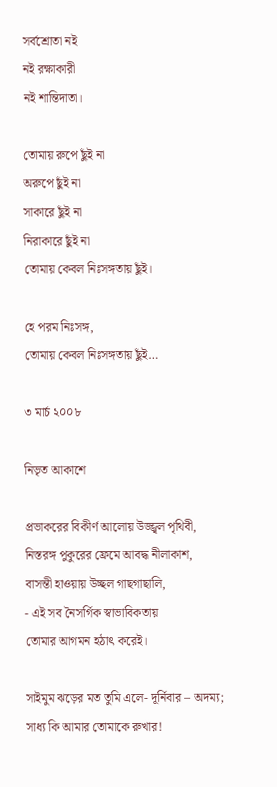সর্বশ্রোতা নই
নই রক্ষাকারী
নই শান্তিদাতা।

তোমায় রুপে ছুঁই না
অরুপে ছুঁই না
সাকারে ছুঁই না
নিরাকারে ছুঁই না
তোমায় কেবল নিঃসঙ্গতায় ছুঁই।

হে পরম নিঃসঙ্গ,
তোমায় কেবল নিঃসঙ্গতায় ছুঁই…

৩ মার্চ ২০০৮

নিভৃত আকাশে

প্রভাকরের বিকীর্ণ আলোয় উজ্জ্বল পৃথিবী,
নিস্তরঙ্গ পুকুরের ফ্রেমে আবদ্ধ নীলাকাশ,
বাসন্তী হাওয়ায় উচ্ছল গাছগাছালি,
- এই সব নৈসর্গিক স্বাভাবিকতায়
তোমার আগমন হঠাৎ করেই।

সাইমুম ঝড়ের মত তুমি এলে- দূর্নিবার – অদম্য;
সাধ্য কি আমার তোমাকে রুখার!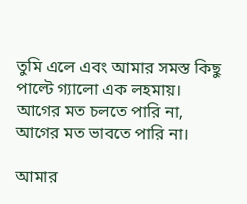তুমি এলে এবং আমার সমস্ত কিছু পাল্টে গ্যালো এক লহমায়।
আগের মত চলতে পারি না,
আগের মত ভাবতে পারি না।

আমার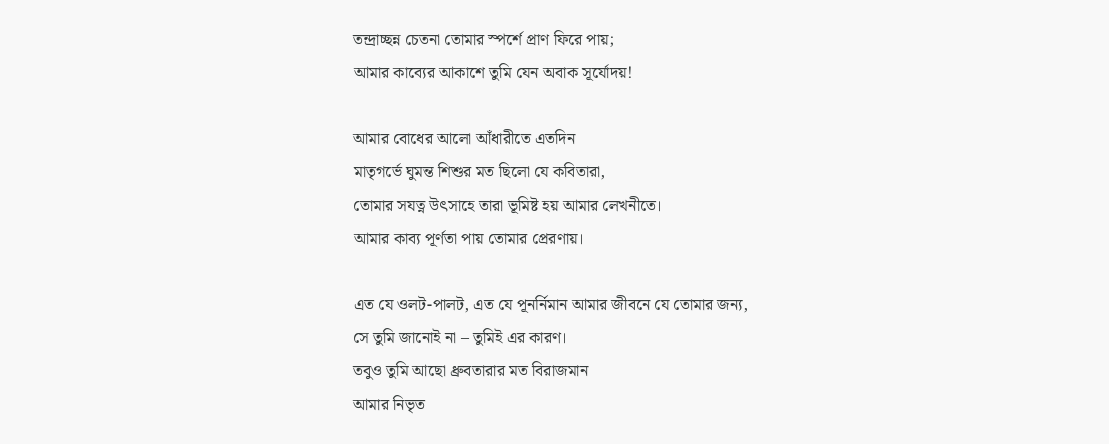তন্দ্রাচ্ছন্ন চেতনা তোমার স্পর্শে প্রাণ ফিরে পায়;
আমার কাব্যের আকাশে তুমি যেন অবাক সূর্যোদয়!

আমার বোধের আলো আঁধারীতে এতদিন
মাতৃগর্ভে ঘুমন্ত শিশুর মত ছিলো যে কবিতারা,
তোমার সযত্ন উৎসাহে তারা ভূমিষ্ট হয় আমার লেখনীতে।
আমার কাব্য পূর্ণতা পায় তোমার প্রেরণায়।

এত যে ওলট-পালট, এত যে পূনর্নিমান আমার জীবনে যে তোমার জন্য,
সে তুমি জানোই না – তুমিই এর কারণ।
তবুও তুমি আছো ধ্রুবতারার মত বিরাজমান
আমার নিভৃত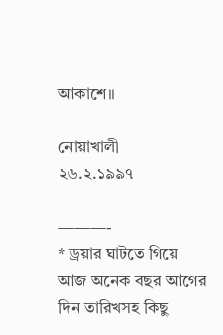আকাশে।।

নোয়াখালী
২৬.২.১৯৯৭

———-
* ড্রয়ার ঘাটতে গিয়ে আজ অনেক বছর আগের দিন তারিখসহ কিছু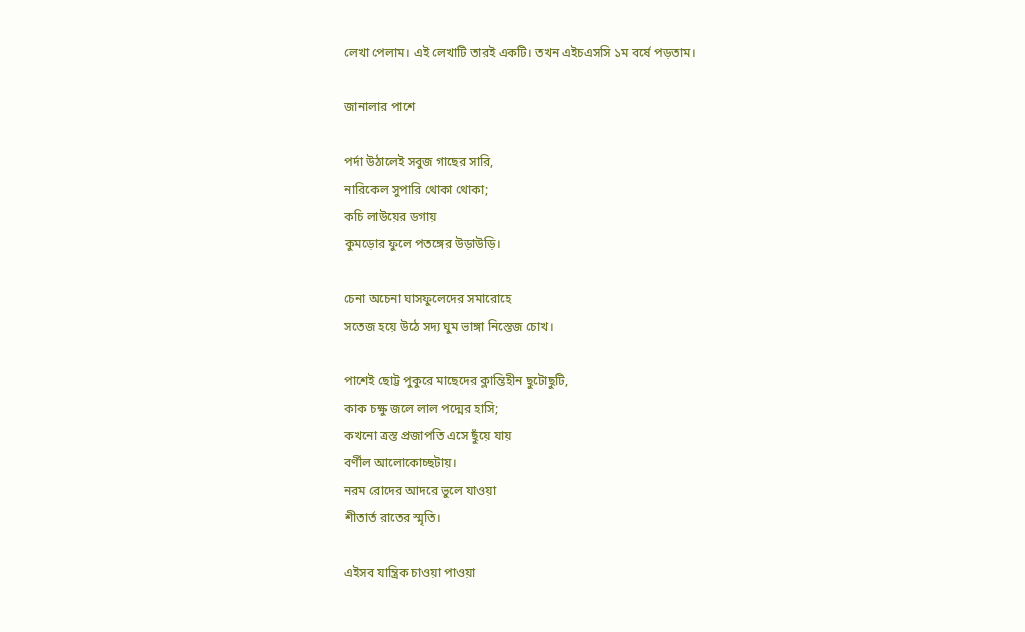লেখা পেলাম। এই লেখাটি তারই একটি। তখন এইচএসসি ১ম বর্ষে পড়তাম।

জানালার পাশে

পর্দা উঠালেই সবুজ গাছের সারি,
নারিকেল সুপারি থোকা থোকা;
কচি লাউয়ের ডগায়
কুমড়োর ফুলে পতঙ্গের উড়াউড়ি।

চেনা অচেনা ঘাসফুলেদের সমারোহে
সতেজ হয়ে উঠে সদ্য ঘুম ভাঙ্গা নিস্তেজ চোখ।

পাশেই ছোট্ট পুকুরে মাছেদের ক্লান্তিহীন ছুটোছুটি,
কাক চক্ষু জলে লাল পদ্মের হাসি;
কখনো ত্রস্ত প্রজাপতি এসে ছুঁয়ে যায়
বর্ণীল আলোকোচ্ছটায়।
নরম রোদের আদরে ভুলে যাওয়া
শীতার্ত রাতের স্মৃতি।

এইসব যান্ত্রিক চাওয়া পাওয়া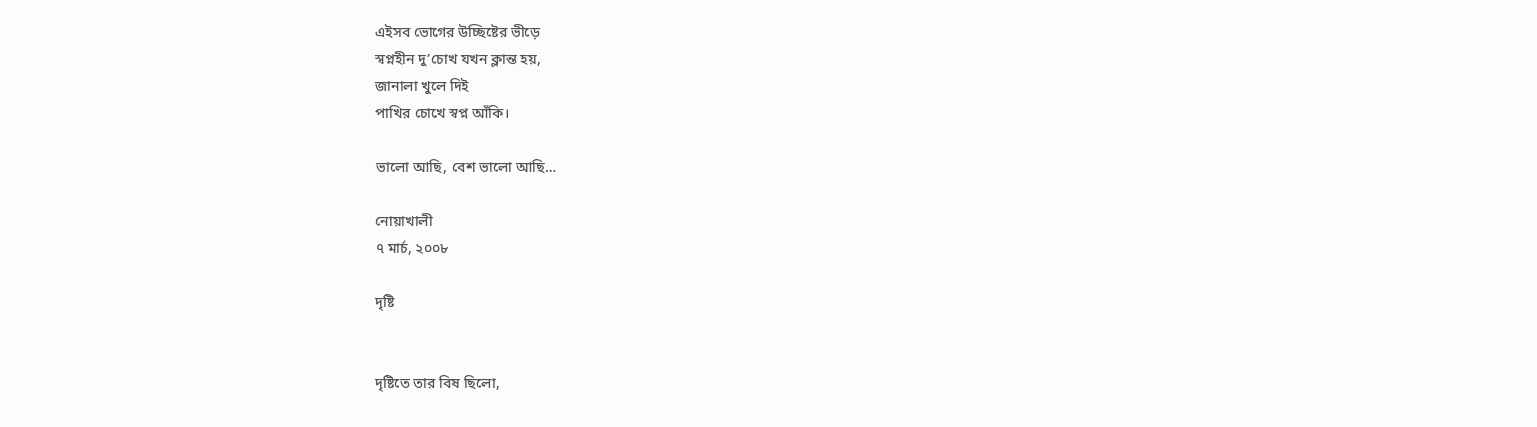এইসব ভোগের উচ্ছিষ্টের ভীড়ে
স্বপ্নহীন দু’চোখ যখন ক্লান্ত হয়,
জানালা খুলে দিই
পাখির চোখে স্বপ্ন আঁকি।

ভালো আছি, বেশ ভালো আছি…

নোয়াখালী
৭ মার্চ, ২০০৮

দৃষ্টি


দৃষ্টিতে তার বিষ ছিলো,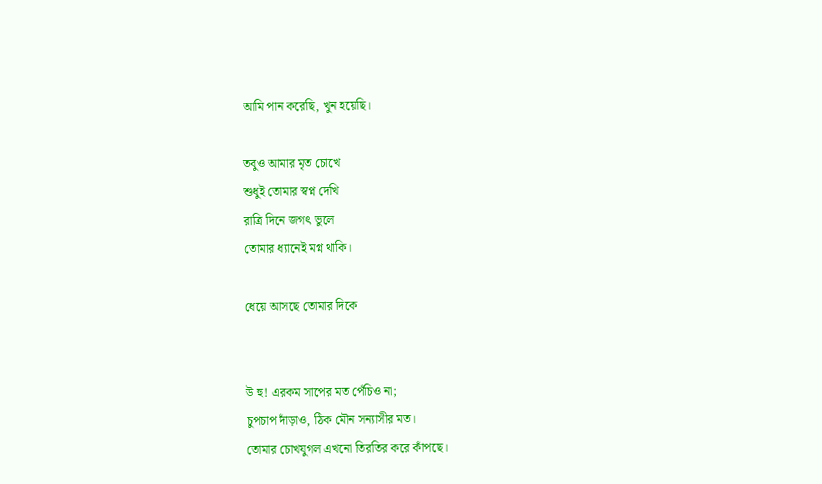আমি পান করেছি, খুন হয়েছি।

তবুও আমার মৃত চোখে
শুধুই তোমার স্বপ্ন দেখি
রাত্রি দিনে জগৎ ভুলে
তোমার ধ্যানেই মগ্ন থাকি।

ধেয়ে আসছে তোমার দিকে


উ হু! এরকম সাপের মত পেঁচিও না;
চুপচাপ দাঁড়াও, ঠিক মৌন সন্যাসীর মত।
তোমার চোখযুগল এখনো তিরতির করে কাঁপছে।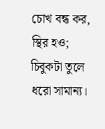চোখ বন্ধ কর, স্থির হও;
চিবুকটা তুলে ধরো সামান্য।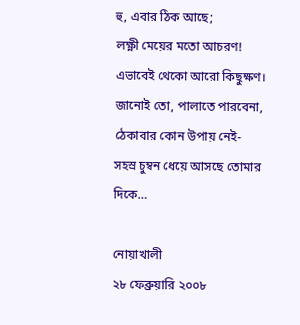হু, এবার ঠিক আছে;
লক্ষ্ণী মেয়ের মতো আচরণ!
এভাবেই থেকো আরো কিছুক্ষণ।
জানোই তো, পালাতে পারবেনা,
ঠেকাবার কোন উপায় নেই-
সহস্র চুম্বন ধেয়ে আসছে তোমার দিকে…

নোয়াখালী
২৮ ফেব্রুয়ারি ২০০৮